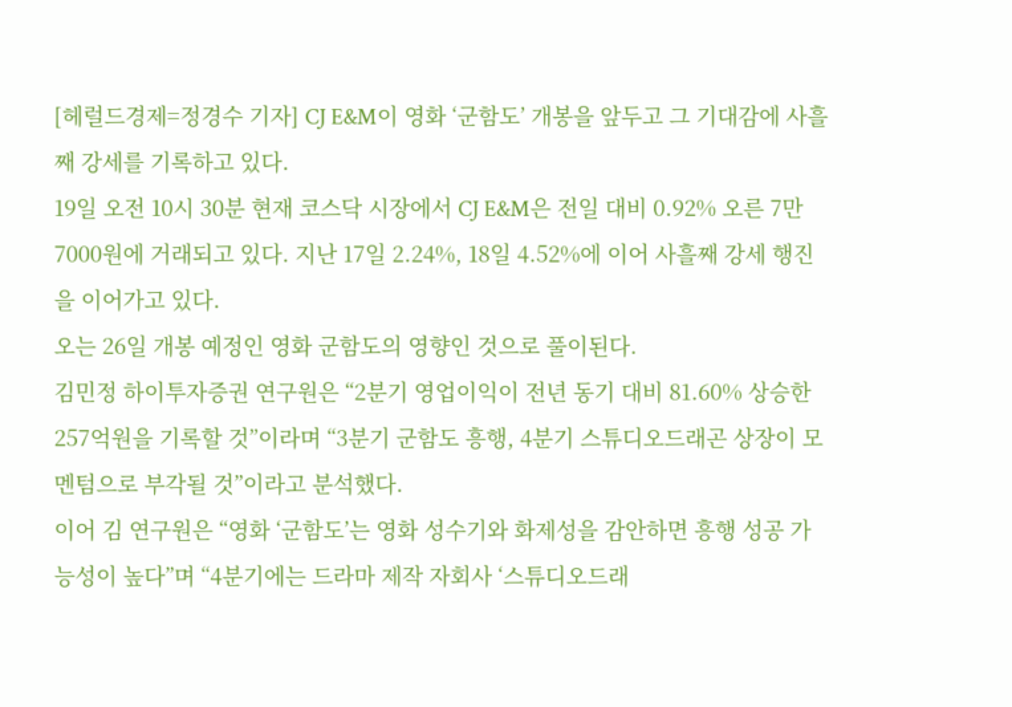[헤럴드경제=정경수 기자] CJ E&M이 영화 ‘군함도’ 개봉을 앞두고 그 기대감에 사흘째 강세를 기록하고 있다.
19일 오전 10시 30분 현재 코스닥 시장에서 CJ E&M은 전일 대비 0.92% 오른 7만7000원에 거래되고 있다. 지난 17일 2.24%, 18일 4.52%에 이어 사흘째 강세 행진을 이어가고 있다.
오는 26일 개봉 예정인 영화 군함도의 영향인 것으로 풀이된다.
김민정 하이투자증권 연구원은 “2분기 영업이익이 전년 동기 대비 81.60% 상승한 257억원을 기록할 것”이라며 “3분기 군함도 흥행, 4분기 스튜디오드래곤 상장이 모멘텀으로 부각될 것”이라고 분석했다.
이어 김 연구원은 “영화 ‘군함도’는 영화 성수기와 화제성을 감안하면 흥행 성공 가능성이 높다”며 “4분기에는 드라마 제작 자회사 ‘스튜디오드래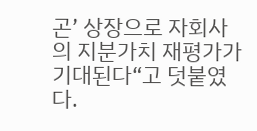곤’ 상장으로 자회사의 지분가치 재평가가 기대된다“고 덧붙였다.